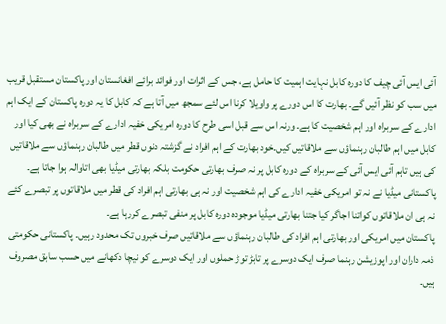آئی ایس آئی چیف کا دورہ کابل نہایت اہمیت کا حامل ہے، جس کے اثرات اور فوائد برائے افغانستان اور پاکستان مستقبل قریب میں سب کو نظر آئیں گے۔ بھارت کا اس دورے پر واویلا کرنا اس لئے سمجھ میں آتا ہے کہ کابل کا یہ دورہ پاکستان کے ایک اہم ادارے کے سربراہ اور اہم شخصیت کا ہے۔ ورنہ اس سے قبل اسی طرح کا دورہ امریکی خفیہ ادارے کے سربراہ نے بھی کیا اور کابل میں اہم طالبان رہنماؤں سے ملاقاتیں کیں۔خود بھارت کے اہم افراد نے گزشتہ دنوں قطر میں طالبان رہنماؤں سے ملاقاتیں کی ہیں تاہم آئی ایس آئی کے سربراہ کے دورہ کابل پر نہ صرف بھارتی حکومت بلکہ بھارتی میڈیا بھی اتاوالہ ہوا جاتا ہے۔ پاکستانی میڈیا نے نہ تو امریکی خفیہ ادارے کی اہم شخصیت اور نہ ہی بھارتی اہم افراد کی قطر میں ملاقاتوں پر تبصرے کئے نہ ہی ان ملاقاتوں کواتنا اجاگر کیا جتنا بھارتی میڈیا موجودہ دورہ کابل پر منفی تبصرے کررہا ہے۔
پاکستان میں امریکی اور بھارتی اہم افراد کی طالبان رہنماؤں سے ملاقاتیں صرف خبروں تک محدود رہیں۔ پاکستانی حکومتی ذمہ داران اور اپوزیشن رہنما صرف ایک دوسرے پر تابڑ توڑ حملوں اور ایک دوسرے کو نیچا دکھانے میں حسب سابق مصروف ہیں۔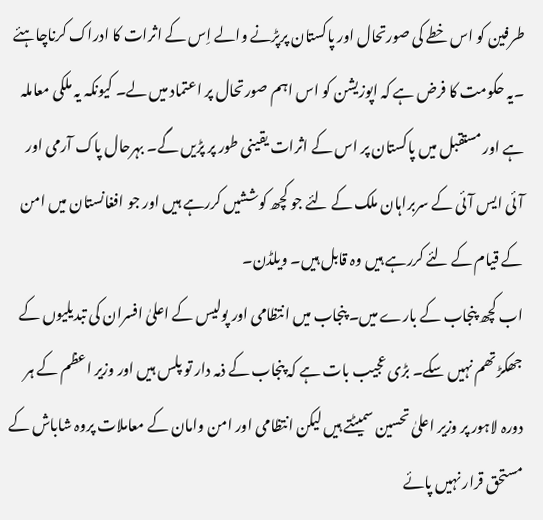طرفین کو اس خطے کی صورتحال اور پاکستان پرپڑنے والے اِس کے اثرات کا ادراک کرناچاہئے ۔یہ حکومت کا فرض ہے کہ اپوزیشن کو اس اہم صورتحال پر اعتماد میں لے۔ کیونکہ یہ ملکی معاملہ ہے اور مستقبل میں پاکستان پر اس کے اثرات یقینی طور پر پڑیں گے۔ بہرحال پاک آرمی اور آئی ایس آئی کے سربراہان ملک کے لئے جو کچھ کوششیں کررہے ہیں اور جو افغانستان میں امن کے قیام کے لئے کررہے ہیں وہ قابل ہیں۔ ویلڈن۔
اب کچھ پنجاب کے بارے میں۔ پنجاب میں انتظامی اور پولیس کے اعلیٰ افسران کی تبدیلیوں کے جھکڑ تھم نہیں سکے۔ بڑی عجیب بات ہے کہ پنجاب کے ذمہ دار تو پلس ہیں اور وزیر اعظم کے ہر دورہ لاہور پر وزیر اعلیٰ تحسین سمیٹتے ہیں لیکن انتظامی اور امن وامان کے معاملات پروہ شاباش کے مستحق قرار نہیں پائے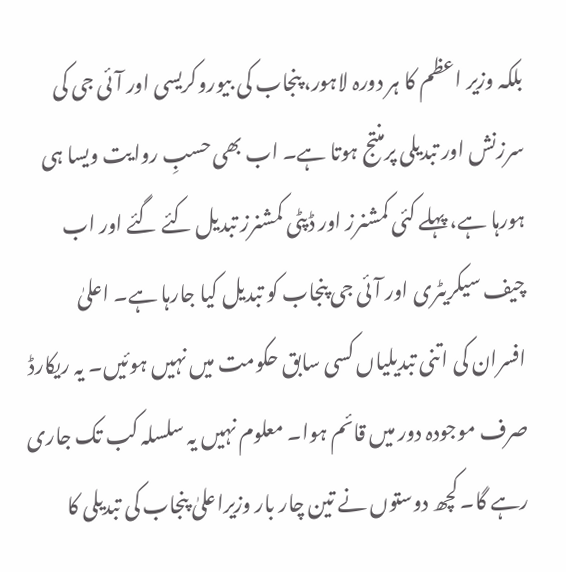بلکہ وزیر اعظم کا ہر دورہ لاہور، پنجاب کی بیوروکریسی اور آئی جی کی سرزنش اور تبدیلی پرمنتج ہوتا ہے۔ اب بھی حسبِ روایت ویسا ہی ہورہا ہے، پہلے کئی کمشنرز اور ڈپٹی کمشنرز تبدیل کئے گئے اور اب چیف سیکریٹری اور آئی جی پنجاب کو تبدیل کیا جارہا ہے۔ اعلیٰ افسران کی اتنی تبدیلیاں کسی سابق حکومت میں نہیں ہوئیں۔ یہ ریکارڈ صرف موجودہ دور میں قائم ہوا۔ معلوم نہیں یہ سلسلہ کب تک جاری رہے گا۔ کچھ دوستوں نے تین چار بار وزیراعلیٰ پنجاب کی تبدیلی کا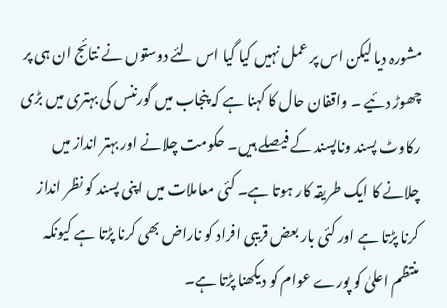مشورہ دیا لیکن اس پر عمل نہیں کیا گیا اس لئے دوستوں نے نتائج ان ہی پر چھوڑ دئیے ۔ واقفان حال کا کہنا ہے کہ پنجاب میں گورننس کی بہتری میں بڑی رکاوٹ پسند وناپسند کے فیصلے ہیں۔ حکومت چلانے اور بہتر انداز میں چلانے کا ایک طریقہ کار ہوتا ہے۔ کئی معاملات میں اپنی پسند کو نظر انداز کرنا پڑتا ہے اور کئی بار بعض قریبی افراد کو ناراض بھی کرنا پڑتا ہے کیونکہ منتظم اعلیٰ کو پورے عوام کو دیکھنا پڑتا ہے۔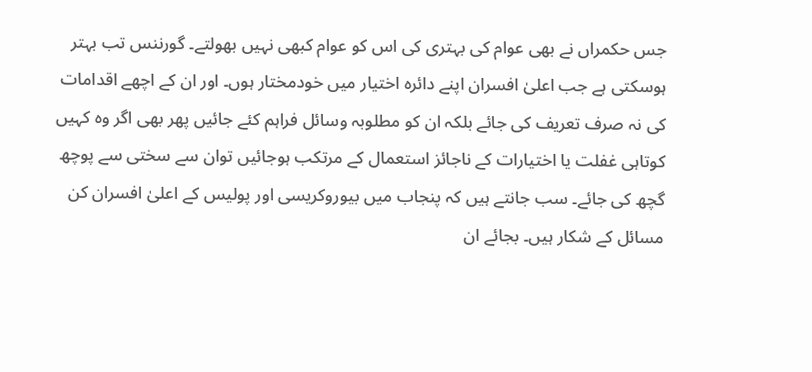جس حکمراں نے بھی عوام کی بہتری کی اس کو عوام کبھی نہیں بھولتے۔ گورننس تب بہتر ہوسکتی ہے جب اعلیٰ افسران اپنے دائرہ اختیار میں خودمختار ہوں۔ اور ان کے اچھے اقدامات کی نہ صرف تعریف کی جائے بلکہ ان کو مطلوبہ وسائل فراہم کئے جائیں پھر بھی اگر وہ کہیں کوتاہی غفلت یا اختیارات کے ناجائز استعمال کے مرتکب ہوجائیں توان سے سختی سے پوچھ گچھ کی جائے۔ سب جانتے ہیں کہ پنجاب میں بیوروکریسی اور پولیس کے اعلیٰ افسران کن مسائل کے شکار ہیں۔ بجائے ان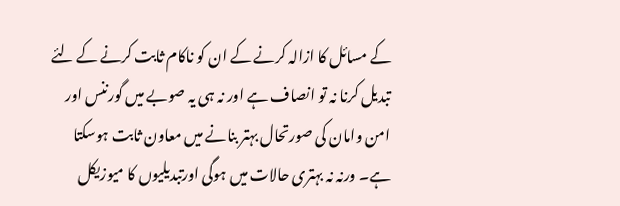کے مسائل کا ازالہ کرنے کے ان کو ناکام ثابت کرنے کے لئے تبدیل کرنا نہ تو انصاف ہے اور نہ ہی یہ صوبے میں گورننس اور امن وامان کی صورتحال بہتر بنانے میں معاون ثابت ہوسکتا ہے۔ ورنہ نہ بہتری حالات میں ہوگی اورتبدیلیوں کا میوزیکل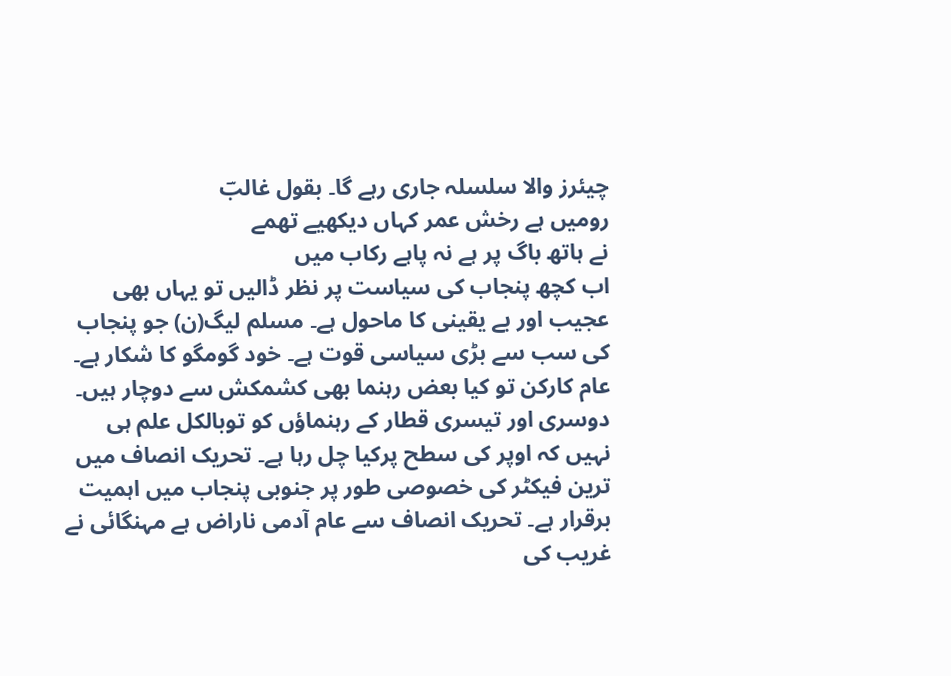چیئرز والا سلسلہ جاری رہے گا۔ بقول غالبؔ
رومیں ہے رخش عمر کہاں دیکھیے تھمے
نے ہاتھ باگ پر ہے نہ پاہے رکاب میں
اب کچھ پنجاب کی سیاست پر نظر ڈالیں تو یہاں بھی عجیب اور بے یقینی کا ماحول ہے۔ مسلم لیگ(ن) جو پنجاب کی سب سے بڑی سیاسی قوت ہے۔ خود گومگو کا شکار ہے۔ عام کارکن تو کیا بعض رہنما بھی کشمکش سے دوچار ہیں۔ دوسری اور تیسری قطار کے رہنماؤں کو توبالکل علم ہی نہیں کہ اوپر کی سطح پرکیا چل رہا ہے۔ تحریک انصاف میں ترین فیکٹر کی خصوصی طور پر جنوبی پنجاب میں اہمیت برقرار ہے۔ تحریک انصاف سے عام آدمی ناراض ہے مہنگائی نے غریب کی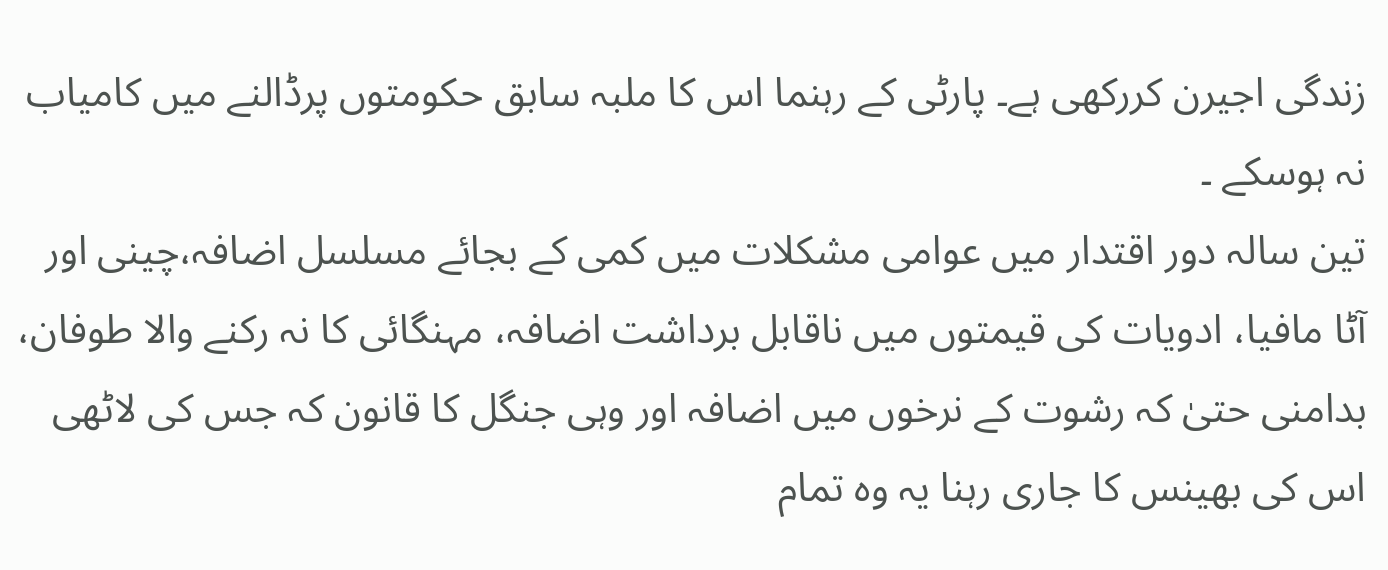زندگی اجیرن کررکھی ہے۔ پارٹی کے رہنما اس کا ملبہ سابق حکومتوں پرڈالنے میں کامیاب نہ ہوسکے ۔
تین سالہ دور اقتدار میں عوامی مشکلات میں کمی کے بجائے مسلسل اضافہ،چینی اور آٹا مافیا، ادویات کی قیمتوں میں ناقابل برداشت اضافہ، مہنگائی کا نہ رکنے والا طوفان، بدامنی حتیٰ کہ رشوت کے نرخوں میں اضافہ اور وہی جنگل کا قانون کہ جس کی لاٹھی اس کی بھینس کا جاری رہنا یہ وہ تمام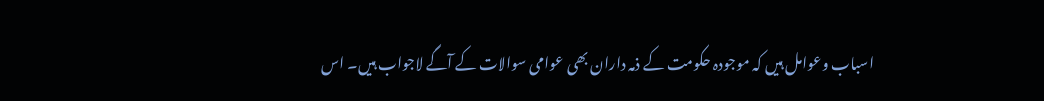اسباب وعوامل ہیں کہ موجودہ حکومت کے ذمہ داران بھی عوامی سوالات کے آگے لاجواب ہیں۔ اس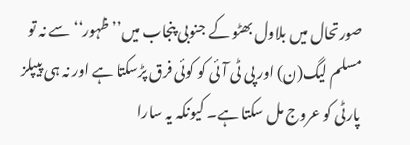صورتحال میں بلاول بھٹو کے جنوبی پنجاب میں’’ظہور‘‘ سے نہ تو مسلم لیگ(ن) اور پی ٹی آئی کو کوئی فرق پڑسکتا ہے اور نہ ہی پیپلز پارٹی کو عروج مل سکتا ہے۔ کیونکہ یہ سارا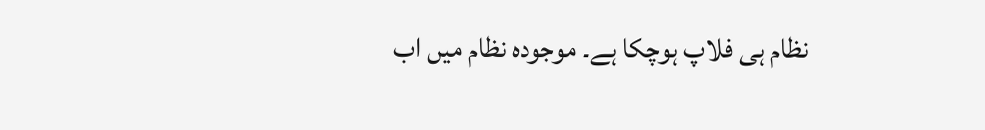نظام ہی فلاپ ہوچکا ہے۔ موجودہ نظام میں اب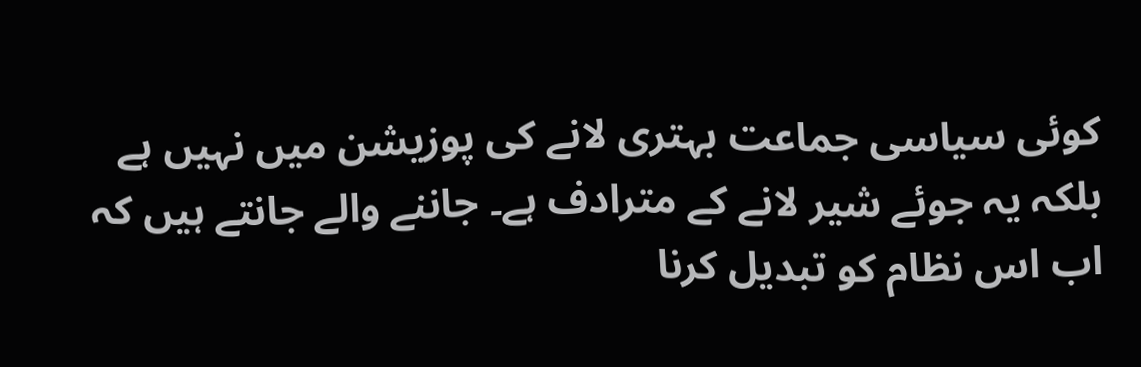کوئی سیاسی جماعت بہتری لانے کی پوزیشن میں نہیں ہے بلکہ یہ جوئے شیر لانے کے مترادف ہے۔ جاننے والے جانتے ہیں کہ اب اس نظام کو تبدیل کرنا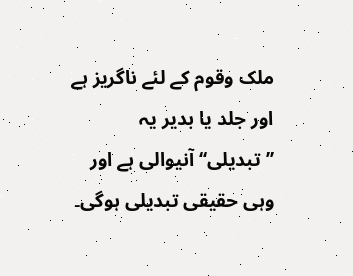ملک وقوم کے لئے ناگریز ہے اور جلد یا بدیر یہ ’’تبدیلی‘‘ آنیوالی ہے اور وہی حقیقی تبدیلی ہوگی۔